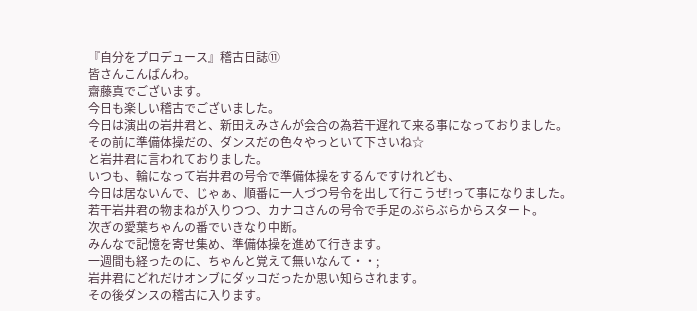『自分をプロデュース』稽古日誌⑪
皆さんこんばんわ。
齋藤真でございます。
今日も楽しい稽古でございました。
今日は演出の岩井君と、新田えみさんが会合の為若干遅れて来る事になっておりました。
その前に準備体操だの、ダンスだの色々やっといて下さいね☆
と岩井君に言われておりました。
いつも、輪になって岩井君の号令で準備体操をするんですけれども、
今日は居ないんで、じゃぁ、順番に一人づつ号令を出して行こうぜ!って事になりました。
若干岩井君の物まねが入りつつ、カナコさんの号令で手足のぶらぶらからスタート。
次ぎの愛葉ちゃんの番でいきなり中断。
みんなで記憶を寄せ集め、準備体操を進めて行きます。
一週間も経ったのに、ちゃんと覚えて無いなんて・・;
岩井君にどれだけオンブにダッコだったか思い知らされます。
その後ダンスの稽古に入ります。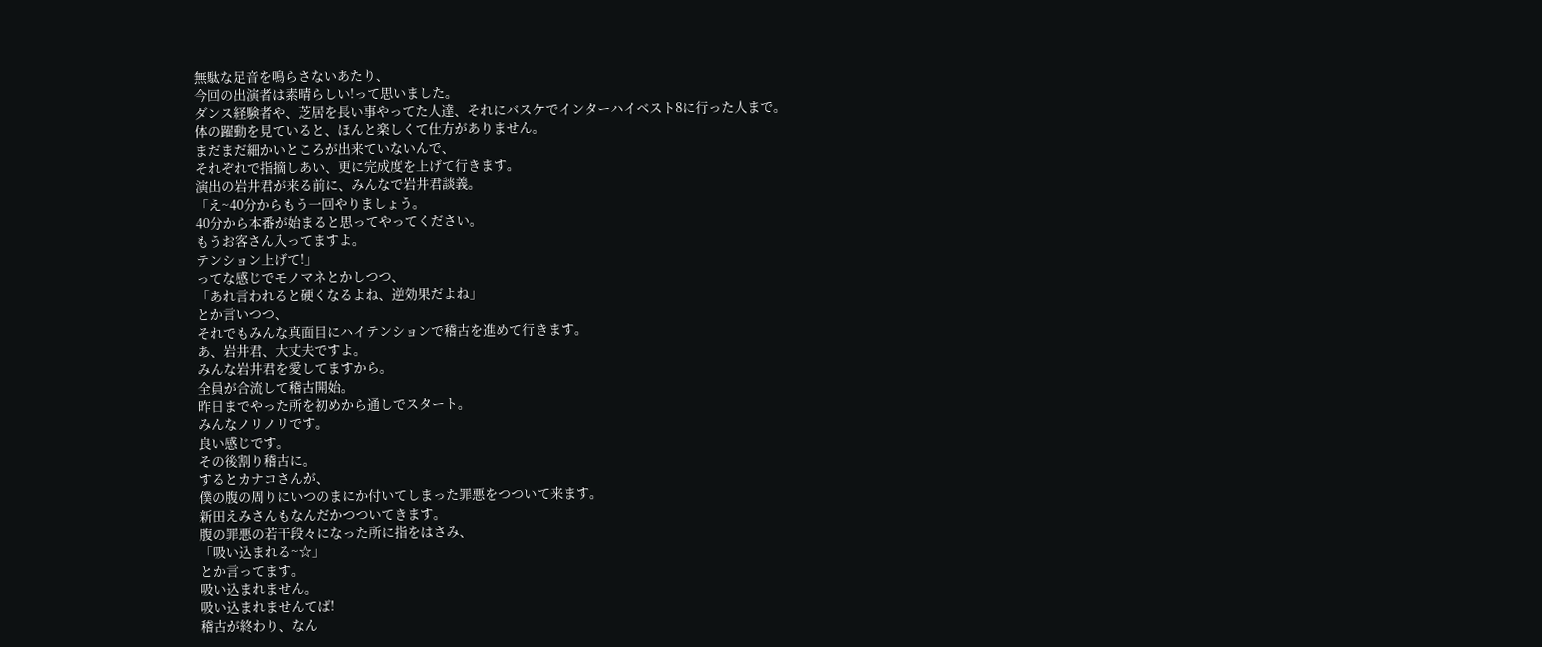無駄な足音を鳴らさないあたり、
今回の出演者は素晴らしい!って思いました。
ダンス経験者や、芝居を長い事やってた人達、それにバスケでインターハイベスト8に行った人まで。
体の躍動を見ていると、ほんと楽しくて仕方がありません。
まだまだ細かいところが出来ていないんで、
それぞれで指摘しあい、更に完成度を上げて行きます。
演出の岩井君が来る前に、みんなで岩井君談義。
「え~40分からもう一回やりましょう。
40分から本番が始まると思ってやってください。
もうお客さん入ってますよ。
テンション上げて!」
ってな感じでモノマネとかしつつ、
「あれ言われると硬くなるよね、逆効果だよね」
とか言いつつ、
それでもみんな真面目にハイテンションで稽古を進めて行きます。
あ、岩井君、大丈夫ですよ。
みんな岩井君を愛してますから。
全員が合流して稽古開始。
昨日までやった所を初めから通しでスタート。
みんなノリノリです。
良い感じです。
その後割り稽古に。
するとカナコさんが、
僕の腹の周りにいつのまにか付いてしまった罪悪をつついて来ます。
新田えみさんもなんだかつついてきます。
腹の罪悪の若干段々になった所に指をはさみ、
「吸い込まれる~☆」
とか言ってます。
吸い込まれません。
吸い込まれませんてば!
稽古が終わり、なん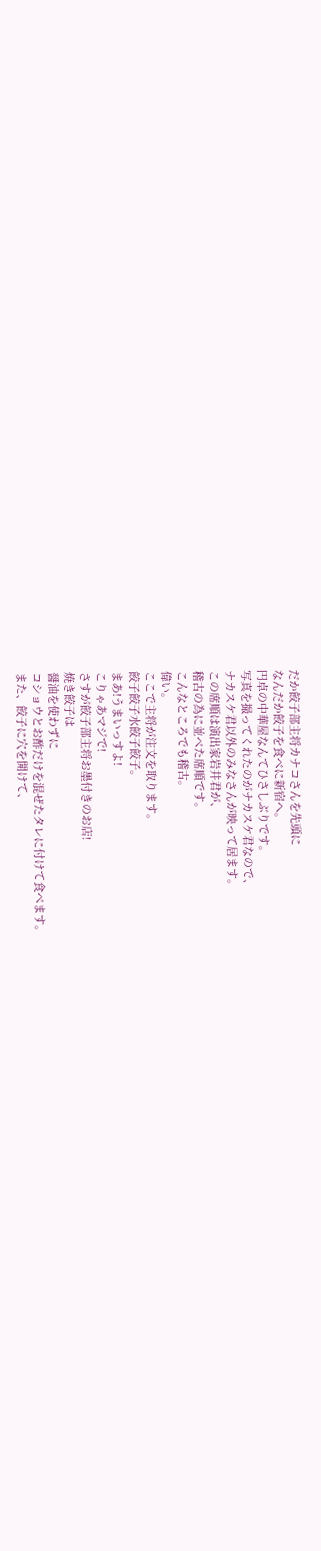だか餃子部主将カナコさんを先頭に
なんだか餃子を食べに新宿へ。
円卓の中華屋なんてひさしぶりです。
写真を撮ってくれたのがナカスケ君なので、
ナカスケ君以外のみなさんが映って居ます。
この席順は演出家岩井君が、
稽古の為に並べた席順です。
こんなところでも稽古。
偉い。
ここで主将が注文を取ります。
餃子餃子水餃子餃子。
まあ!うまいっすよ!
こりゃあマジで!
さすが餃子部主将お墨付きのお店!
焼き餃子は
醤油を使わずに
コショウとお酢だけを混ぜたタレに付けて食べます。
また、餃子に穴を開けて、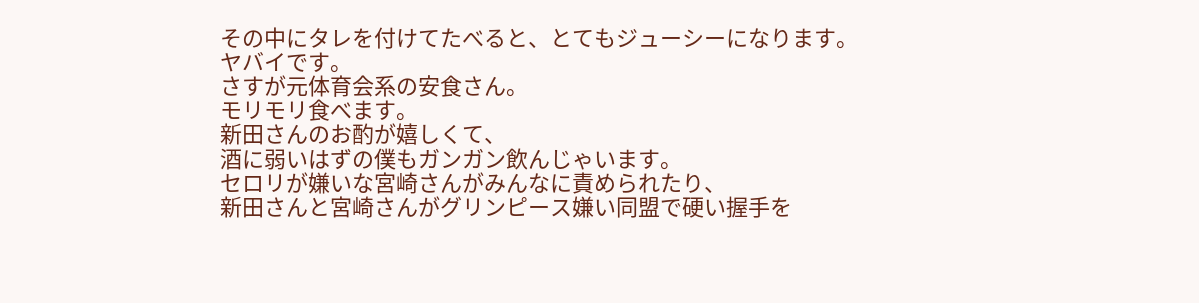その中にタレを付けてたべると、とてもジューシーになります。
ヤバイです。
さすが元体育会系の安食さん。
モリモリ食べます。
新田さんのお酌が嬉しくて、
酒に弱いはずの僕もガンガン飲んじゃいます。
セロリが嫌いな宮崎さんがみんなに責められたり、
新田さんと宮崎さんがグリンピース嫌い同盟で硬い握手を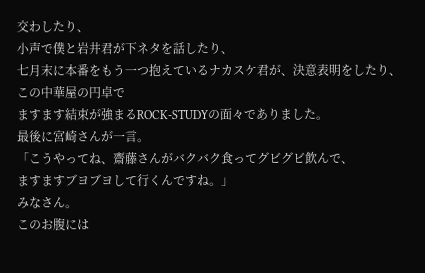交わしたり、
小声で僕と岩井君が下ネタを話したり、
七月末に本番をもう一つ抱えているナカスケ君が、決意表明をしたり、
この中華屋の円卓で
ますます結束が強まるROCK-STUDYの面々でありました。
最後に宮崎さんが一言。
「こうやってね、齋藤さんがバクバク食ってグビグビ飲んで、
ますますブヨブヨして行くんですね。」
みなさん。
このお腹には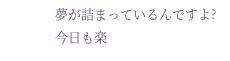夢が詰まっているんですよ?
今日も楽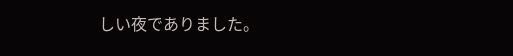しい夜でありました。